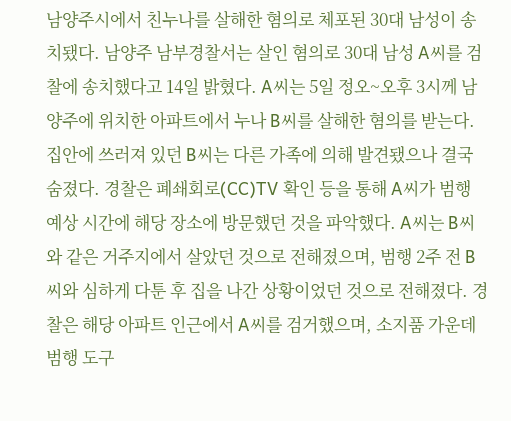남양주시에서 친누나를 살해한 혐의로 체포된 30대 남성이 송치됐다. 남양주 남부경찰서는 살인 혐의로 30대 남성 A씨를 검찰에 송치했다고 14일 밝혔다. A씨는 5일 정오~오후 3시께 남양주에 위치한 아파트에서 누나 B씨를 살해한 혐의를 받는다. 집안에 쓰러져 있던 B씨는 다른 가족에 의해 발견됐으나 결국 숨졌다. 경찰은 폐쇄회로(CC)TV 확인 등을 통해 A씨가 범행 예상 시간에 해당 장소에 방문했던 것을 파악했다. A씨는 B씨와 같은 거주지에서 살았던 것으로 전해졌으며, 범행 2주 전 B씨와 심하게 다툰 후 집을 나간 상황이었던 것으로 전해졌다. 경찰은 해당 아파트 인근에서 A씨를 검거했으며, 소지품 가운데 범행 도구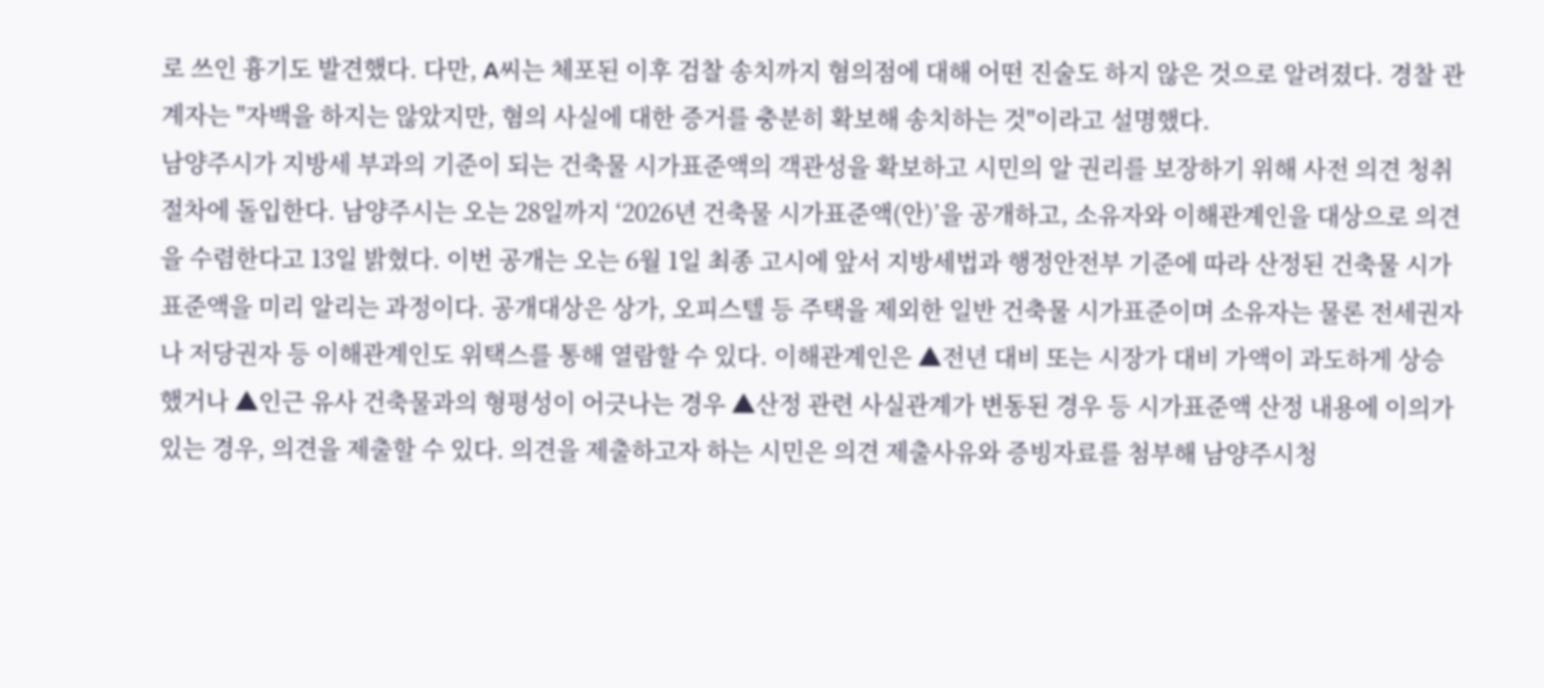로 쓰인 흉기도 발견했다. 다만, A씨는 체포된 이후 검찰 송치까지 혐의점에 대해 어떤 진술도 하지 않은 것으로 알려졌다. 경찰 관계자는 "자백을 하지는 않았지만, 혐의 사실에 대한 증거를 충분히 확보해 송치하는 것"이라고 설명했다.
남양주시가 지방세 부과의 기준이 되는 건축물 시가표준액의 객관성을 확보하고 시민의 알 권리를 보장하기 위해 사전 의견 청취 절차에 돌입한다. 남양주시는 오는 28일까지 ‘2026년 건축물 시가표준액(안)’을 공개하고, 소유자와 이해관계인을 대상으로 의견을 수렴한다고 13일 밝혔다. 이번 공개는 오는 6월 1일 최종 고시에 앞서 지방세법과 행정안전부 기준에 따라 산정된 건축물 시가표준액을 미리 알리는 과정이다. 공개대상은 상가, 오피스텔 등 주택을 제외한 일반 건축물 시가표준이며 소유자는 물론 전세권자나 저당권자 등 이해관계인도 위택스를 통해 열람할 수 있다. 이해관계인은 ▲전년 대비 또는 시장가 대비 가액이 과도하게 상승했거나 ▲인근 유사 건축물과의 형평성이 어긋나는 경우 ▲산정 관련 사실관계가 변동된 경우 등 시가표준액 산정 내용에 이의가 있는 경우, 의견을 제출할 수 있다. 의견을 제출하고자 하는 시민은 의견 제출사유와 증빙자료를 첨부해 남양주시청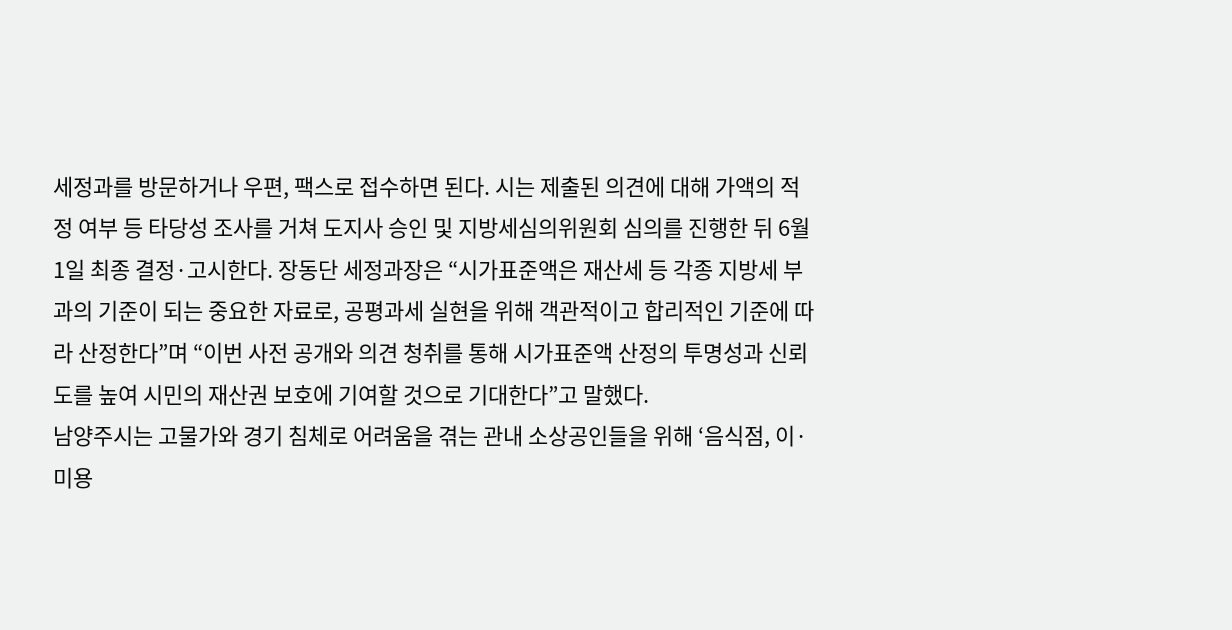세정과를 방문하거나 우편, 팩스로 접수하면 된다. 시는 제출된 의견에 대해 가액의 적정 여부 등 타당성 조사를 거쳐 도지사 승인 및 지방세심의위원회 심의를 진행한 뒤 6월 1일 최종 결정·고시한다. 장동단 세정과장은 “시가표준액은 재산세 등 각종 지방세 부과의 기준이 되는 중요한 자료로, 공평과세 실현을 위해 객관적이고 합리적인 기준에 따라 산정한다”며 “이번 사전 공개와 의견 청취를 통해 시가표준액 산정의 투명성과 신뢰도를 높여 시민의 재산권 보호에 기여할 것으로 기대한다”고 말했다.
남양주시는 고물가와 경기 침체로 어려움을 겪는 관내 소상공인들을 위해 ‘음식점, 이·미용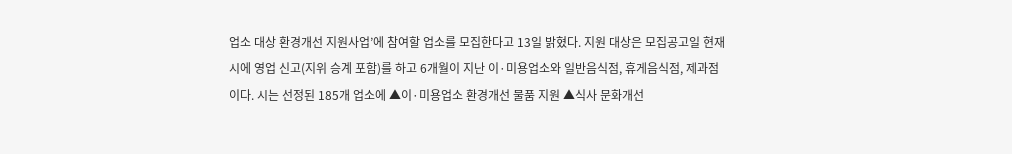업소 대상 환경개선 지원사업’에 참여할 업소를 모집한다고 13일 밝혔다. 지원 대상은 모집공고일 현재 시에 영업 신고(지위 승계 포함)를 하고 6개월이 지난 이·미용업소와 일반음식점, 휴게음식점, 제과점이다. 시는 선정된 185개 업소에 ▲이·미용업소 환경개선 물품 지원 ▲식사 문화개선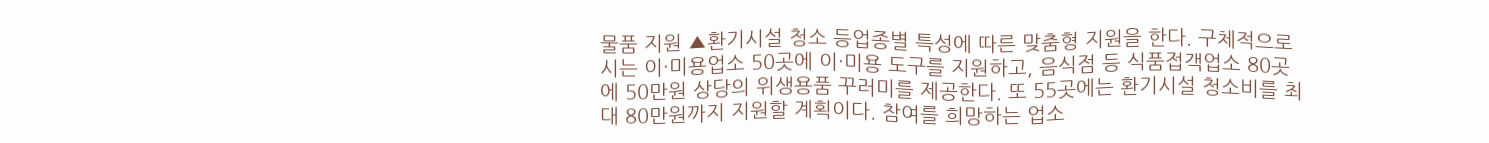물품 지원 ▲환기시설 청소 등업종별 특성에 따른 맞춤형 지원을 한다. 구체적으로 시는 이·미용업소 50곳에 이·미용 도구를 지원하고, 음식점 등 식품접객업소 80곳에 50만원 상당의 위생용품 꾸러미를 제공한다. 또 55곳에는 환기시설 청소비를 최대 80만원까지 지원할 계획이다. 참여를 희망하는 업소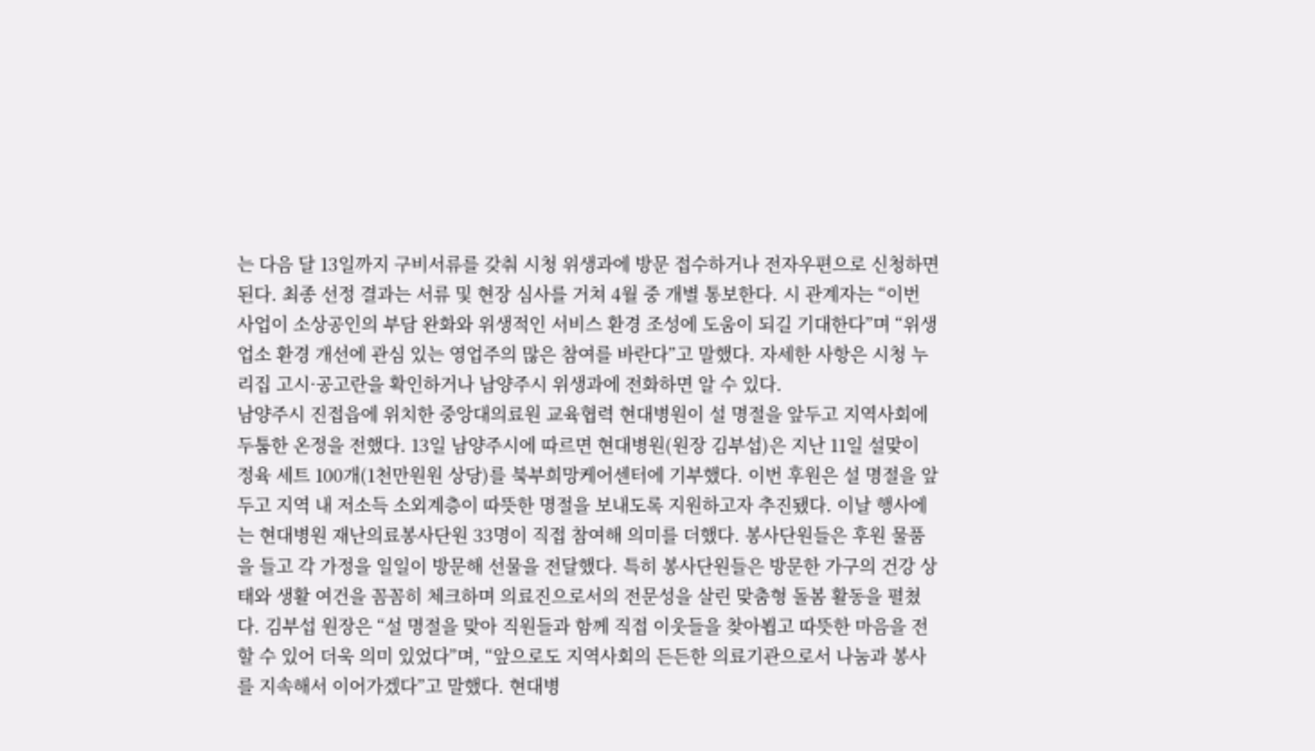는 다음 달 13일까지 구비서류를 갖춰 시청 위생과에 방문 접수하거나 전자우편으로 신청하면 된다. 최종 선정 결과는 서류 및 현장 심사를 거쳐 4월 중 개별 통보한다. 시 관계자는 “이번 사업이 소상공인의 부담 완화와 위생적인 서비스 환경 조성에 도움이 되길 기대한다”며 “위생업소 환경 개선에 관심 있는 영업주의 많은 참여를 바란다”고 말했다. 자세한 사항은 시청 누리집 고시·공고란을 확인하거나 남양주시 위생과에 전화하면 알 수 있다.
남양주시 진접읍에 위치한 중앙대의료원 교육협력 현대병원이 설 명절을 앞두고 지역사회에 두툼한 온정을 전했다. 13일 남양주시에 따르면 현대병원(원장 김부섭)은 지난 11일 설맞이 정육 세트 100개(1천만원원 상당)를 북부희망케어센터에 기부했다. 이번 후원은 설 명절을 앞두고 지역 내 저소득 소외계층이 따뜻한 명절을 보내도록 지원하고자 추진됐다. 이날 행사에는 현대병원 재난의료봉사단원 33명이 직접 참여해 의미를 더했다. 봉사단원들은 후원 물품을 들고 각 가정을 일일이 방문해 선물을 전달했다. 특히 봉사단원들은 방문한 가구의 건강 상태와 생활 여건을 꼼꼼히 체크하며 의료진으로서의 전문성을 살린 맞춤형 돌봄 활동을 펼쳤다. 김부섭 원장은 “설 명절을 맞아 직원들과 함께 직접 이웃들을 찾아뵙고 따뜻한 마음을 전할 수 있어 더욱 의미 있었다”며, “앞으로도 지역사회의 든든한 의료기관으로서 나눔과 봉사를 지속해서 이어가겠다”고 말했다. 현대병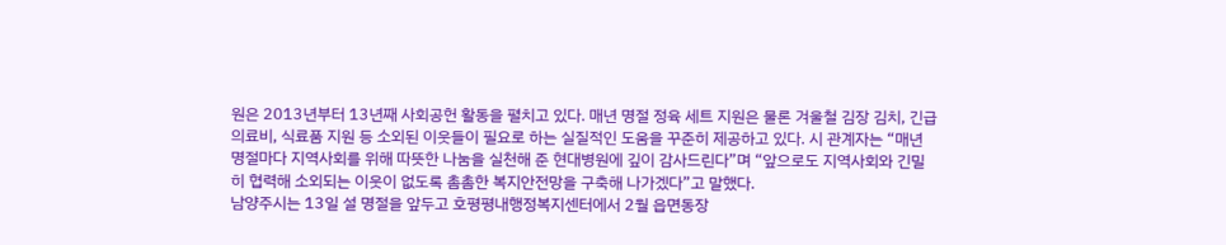원은 2013년부터 13년째 사회공헌 활동을 펼치고 있다. 매년 명절 정육 세트 지원은 물론 겨울철 김장 김치, 긴급 의료비, 식료품 지원 등 소외된 이웃들이 필요로 하는 실질적인 도움을 꾸준히 제공하고 있다. 시 관계자는 “매년 명절마다 지역사회를 위해 따뜻한 나눔을 실천해 준 현대병원에 깊이 감사드린다”며 “앞으로도 지역사회와 긴밀히 협력해 소외되는 이웃이 없도록 촘촘한 복지안전망을 구축해 나가겠다”고 말했다.
남양주시는 13일 설 명절을 앞두고 호평평내행정복지센터에서 2월 읍면동장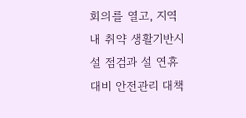회의를 열고, 지역 내 취약 생활기반시설 점검과 설 연휴 대비 안전관리 대책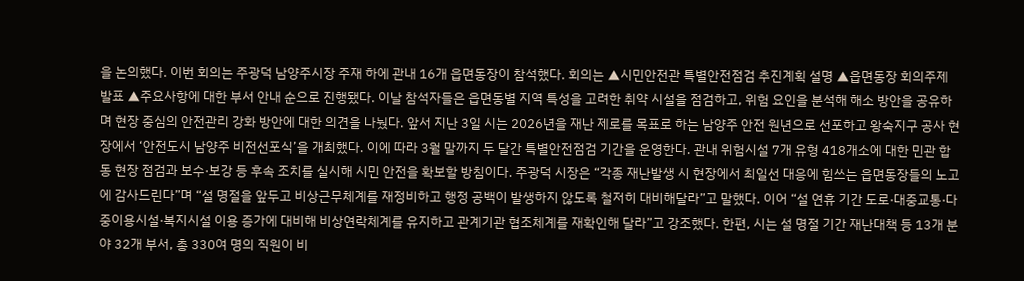을 논의했다. 이번 회의는 주광덕 남양주시장 주재 하에 관내 16개 읍면동장이 참석했다. 회의는 ▲시민안전관 특별안전점검 추진계획 설명 ▲읍면동장 회의주제 발표 ▲주요사항에 대한 부서 안내 순으로 진행됐다. 이날 참석자들은 읍면동별 지역 특성을 고려한 취약 시설을 점검하고, 위험 요인을 분석해 해소 방안을 공유하며 현장 중심의 안전관리 강화 방안에 대한 의견을 나눴다. 앞서 지난 3일 시는 2026년을 재난 제로를 목표로 하는 남양주 안전 원년으로 선포하고 왕숙지구 공사 현장에서 ‘안전도시 남양주 비전선포식’을 개최했다. 이에 따라 3월 말까지 두 달간 특별안전점검 기간을 운영한다. 관내 위험시설 7개 유형 418개소에 대한 민관 합동 현장 점검과 보수·보강 등 후속 조치를 실시해 시민 안전을 확보할 방침이다. 주광덕 시장은 “각종 재난발생 시 현장에서 최일선 대응에 힘쓰는 읍면동장들의 노고에 감사드린다”며 “설 명절을 앞두고 비상근무체계를 재정비하고 행정 공백이 발생하지 않도록 철저히 대비해달라”고 말했다. 이어 “설 연휴 기간 도로·대중교통·다중이용시설·복지시설 이용 증가에 대비해 비상연락체계를 유지하고 관계기관 협조체계를 재확인해 달라”고 강조했다. 한편, 시는 설 명절 기간 재난대책 등 13개 분야 32개 부서, 총 330여 명의 직원이 비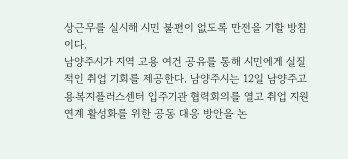상근무를 실시해 시민 불편이 없도록 만전을 기할 방침이다.
남양주시가 지역 고용 여건 공유를 통해 시민에게 실질적인 취업 기회를 제공한다. 남양주시는 12일 남양주고용복지플러스센터 입주기관 협력회의를 열고 취업 지원 연계 활성화를 위한 공동 대응 방안을 논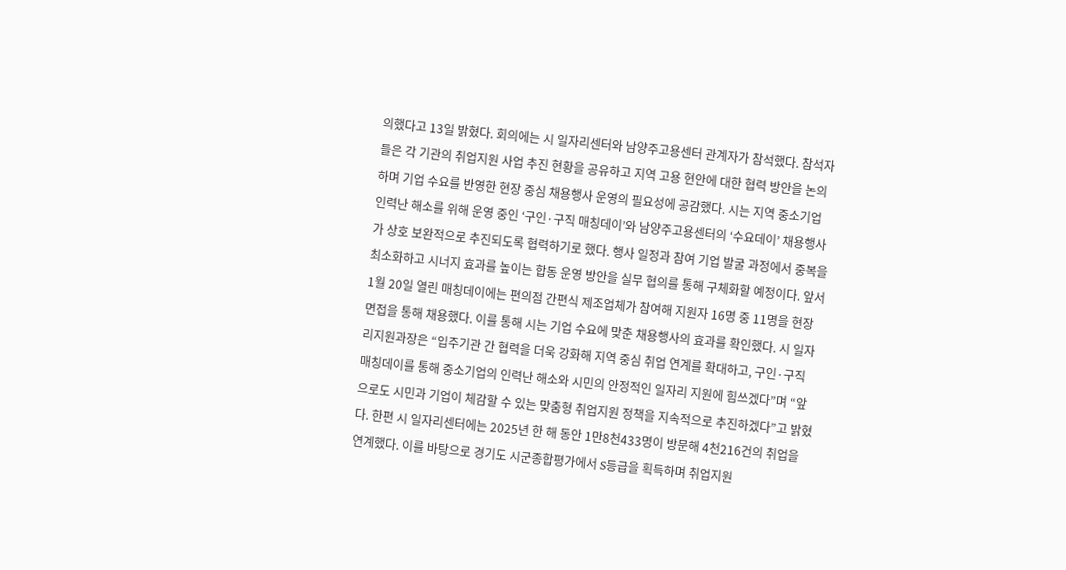의했다고 13일 밝혔다. 회의에는 시 일자리센터와 남양주고용센터 관계자가 참석했다. 참석자들은 각 기관의 취업지원 사업 추진 현황을 공유하고 지역 고용 현안에 대한 협력 방안을 논의하며 기업 수요를 반영한 현장 중심 채용행사 운영의 필요성에 공감했다. 시는 지역 중소기업 인력난 해소를 위해 운영 중인 ‘구인·구직 매칭데이’와 남양주고용센터의 ‘수요데이’ 채용행사가 상호 보완적으로 추진되도록 협력하기로 했다. 행사 일정과 참여 기업 발굴 과정에서 중복을 최소화하고 시너지 효과를 높이는 합동 운영 방안을 실무 협의를 통해 구체화할 예정이다. 앞서 1월 20일 열린 매칭데이에는 편의점 간편식 제조업체가 참여해 지원자 16명 중 11명을 현장 면접을 통해 채용했다. 이를 통해 시는 기업 수요에 맞춘 채용행사의 효과를 확인했다. 시 일자리지원과장은 “입주기관 간 협력을 더욱 강화해 지역 중심 취업 연계를 확대하고, 구인·구직 매칭데이를 통해 중소기업의 인력난 해소와 시민의 안정적인 일자리 지원에 힘쓰겠다”며 “앞으로도 시민과 기업이 체감할 수 있는 맞춤형 취업지원 정책을 지속적으로 추진하겠다”고 밝혔다. 한편 시 일자리센터에는 2025년 한 해 동안 1만8천433명이 방문해 4천216건의 취업을 연계했다. 이를 바탕으로 경기도 시군종합평가에서 S등급을 획득하며 취업지원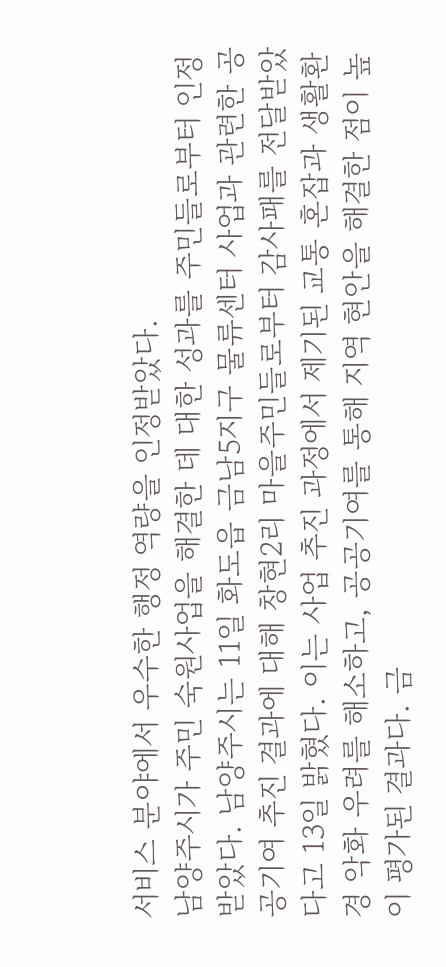서비스 분야에서 우수한 행정 역량을 인정받았다.
남양주시가 주민 숙원사업을 해결한 데 대한 성과를 주민들로부터 인정받았다. 남양주시는 11일 화도읍 금남5지구 물류센터 사업과 관련한 공공기여 추진 결과에 대해 창현2리 마을주민들로부터 감사패를 전달받았다고 13일 밝혔다. 이는 사업 추진 과정에서 제기된 교통 혼잡과 생활환경 악화 우려를 해소하고, 공공기여를 통해 지역 현안을 해결한 점이 높이 평가된 결과다. 금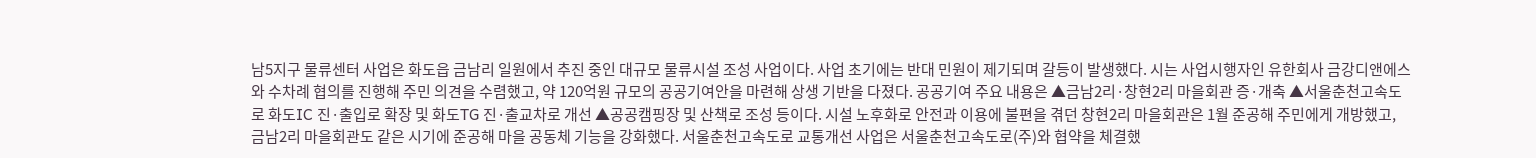남5지구 물류센터 사업은 화도읍 금남리 일원에서 추진 중인 대규모 물류시설 조성 사업이다. 사업 초기에는 반대 민원이 제기되며 갈등이 발생했다. 시는 사업시행자인 유한회사 금강디앤에스와 수차례 협의를 진행해 주민 의견을 수렴했고, 약 120억원 규모의 공공기여안을 마련해 상생 기반을 다졌다. 공공기여 주요 내용은 ▲금남2리·창현2리 마을회관 증·개축 ▲서울춘천고속도로 화도IC 진·출입로 확장 및 화도TG 진·출교차로 개선 ▲공공캠핑장 및 산책로 조성 등이다. 시설 노후화로 안전과 이용에 불편을 겪던 창현2리 마을회관은 1월 준공해 주민에게 개방했고, 금남2리 마을회관도 같은 시기에 준공해 마을 공동체 기능을 강화했다. 서울춘천고속도로 교통개선 사업은 서울춘천고속도로(주)와 협약을 체결했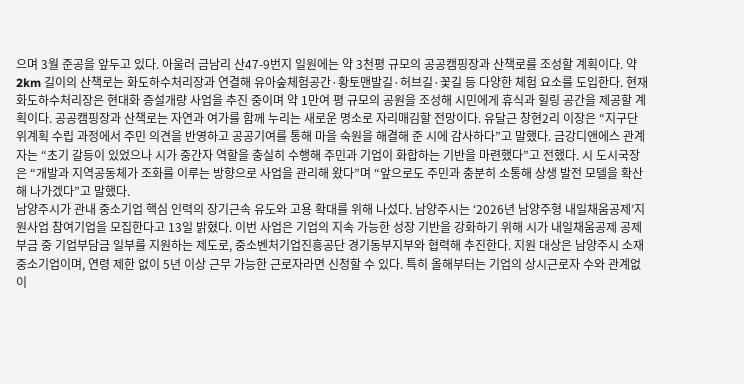으며 3월 준공을 앞두고 있다. 아울러 금남리 산47-9번지 일원에는 약 3천평 규모의 공공캠핑장과 산책로를 조성할 계획이다. 약 2km 길이의 산책로는 화도하수처리장과 연결해 유아숲체험공간·황토맨발길·허브길·꽃길 등 다양한 체험 요소를 도입한다. 현재 화도하수처리장은 현대화 증설개량 사업을 추진 중이며 약 1만여 평 규모의 공원을 조성해 시민에게 휴식과 힐링 공간을 제공할 계획이다. 공공캠핑장과 산책로는 자연과 여가를 함께 누리는 새로운 명소로 자리매김할 전망이다. 유달근 창현2리 이장은 “지구단위계획 수립 과정에서 주민 의견을 반영하고 공공기여를 통해 마을 숙원을 해결해 준 시에 감사하다”고 말했다. 금강디앤에스 관계자는 “초기 갈등이 있었으나 시가 중간자 역할을 충실히 수행해 주민과 기업이 화합하는 기반을 마련했다”고 전했다. 시 도시국장은 “개발과 지역공동체가 조화를 이루는 방향으로 사업을 관리해 왔다”며 “앞으로도 주민과 충분히 소통해 상생 발전 모델을 확산해 나가겠다”고 말했다.
남양주시가 관내 중소기업 핵심 인력의 장기근속 유도와 고용 확대를 위해 나섰다. 남양주시는 ‘2026년 남양주형 내일채움공제’지원사업 참여기업을 모집한다고 13일 밝혔다. 이번 사업은 기업의 지속 가능한 성장 기반을 강화하기 위해 시가 내일채움공제 공제부금 중 기업부담금 일부를 지원하는 제도로, 중소벤처기업진흥공단 경기동부지부와 협력해 추진한다. 지원 대상은 남양주시 소재 중소기업이며, 연령 제한 없이 5년 이상 근무 가능한 근로자라면 신청할 수 있다. 특히 올해부터는 기업의 상시근로자 수와 관계없이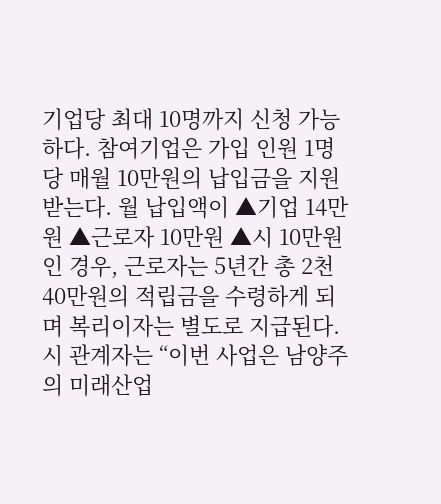기업당 최대 10명까지 신청 가능하다. 참여기업은 가입 인원 1명당 매월 10만원의 납입금을 지원받는다. 월 납입액이 ▲기업 14만원 ▲근로자 10만원 ▲시 10만원인 경우, 근로자는 5년간 총 2천40만원의 적립금을 수령하게 되며 복리이자는 별도로 지급된다. 시 관계자는 “이번 사업은 남양주의 미래산업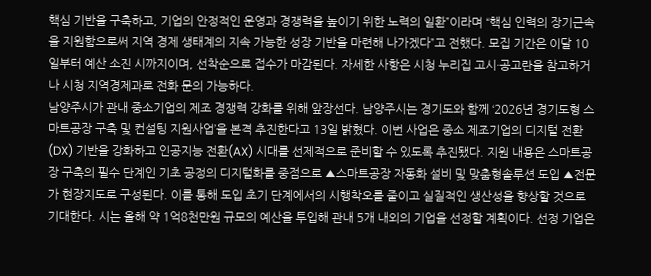핵심 기반을 구축하고, 기업의 안정적인 운영과 경쟁력을 높이기 위한 노력의 일환”이라며 “핵심 인력의 장기근속을 지원함으로써 지역 경제 생태계의 지속 가능한 성장 기반을 마련해 나가겠다”고 전했다. 모집 기간은 이달 10일부터 예산 소진 시까지이며, 선착순으로 접수가 마감된다. 자세한 사항은 시청 누리집 고시·공고란을 참고하거나 시청 지역경제과로 전화 문의 가능하다.
남양주시가 관내 중소기업의 제조 경쟁력 강화를 위해 앞장선다. 남양주시는 경기도와 함께 ‘2026년 경기도형 스마트공장 구축 및 컨설팅 지원사업’을 본격 추진한다고 13일 밝혔다. 이번 사업은 중소 제조기업의 디지털 전환(DX) 기반을 강화하고 인공지능 전환(AX) 시대를 선제적으로 준비할 수 있도록 추진됐다. 지원 내용은 스마트공장 구축의 필수 단계인 기초 공정의 디지털화를 중점으로 ▲스마트공장 자동화 설비 및 맞춤형솔루션 도입 ▲전문가 현장지도로 구성된다. 이를 통해 도입 초기 단계에서의 시행착오를 줄이고 실질적인 생산성을 향상할 것으로 기대한다. 시는 올해 약 1억8천만원 규모의 예산을 투입해 관내 5개 내외의 기업을 선정할 계획이다. 선정 기업은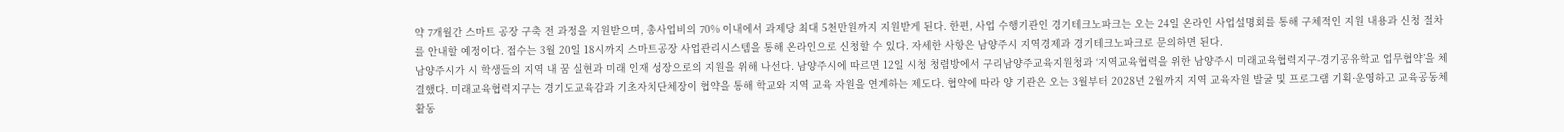약 7개월간 스마트 공장 구축 전 과정을 지원받으며, 총사업비의 70% 이내에서 과제당 최대 5천만원까지 지원받게 된다. 한편, 사업 수행기관인 경기테크노파크는 오는 24일 온라인 사업설명회를 통해 구체적인 지원 내용과 신청 절차를 안내할 예정이다. 접수는 3월 20일 18시까지 스마트공장 사업관리시스템을 통해 온라인으로 신청할 수 있다. 자세한 사항은 남양주시 지역경제과 경기테크노파크로 문의하면 된다.
남양주시가 시 학생들의 지역 내 꿈 실현과 미래 인재 성장으로의 지원을 위해 나선다. 남양주시에 따르면 12일 시청 청렴방에서 구리남양주교육지원청과 ‘지역교육협력을 위한 남양주시 미래교육협력지구-경기공유학교 업무협약’을 체결했다. 미래교육협력지구는 경기도교육감과 기초자치단체장이 협약을 통해 학교와 지역 교육 자원을 연계하는 제도다. 협약에 따라 양 기관은 오는 3월부터 2028년 2월까지 지역 교육자원 발굴 및 프로그램 기획·운영하고 교육공동체 활동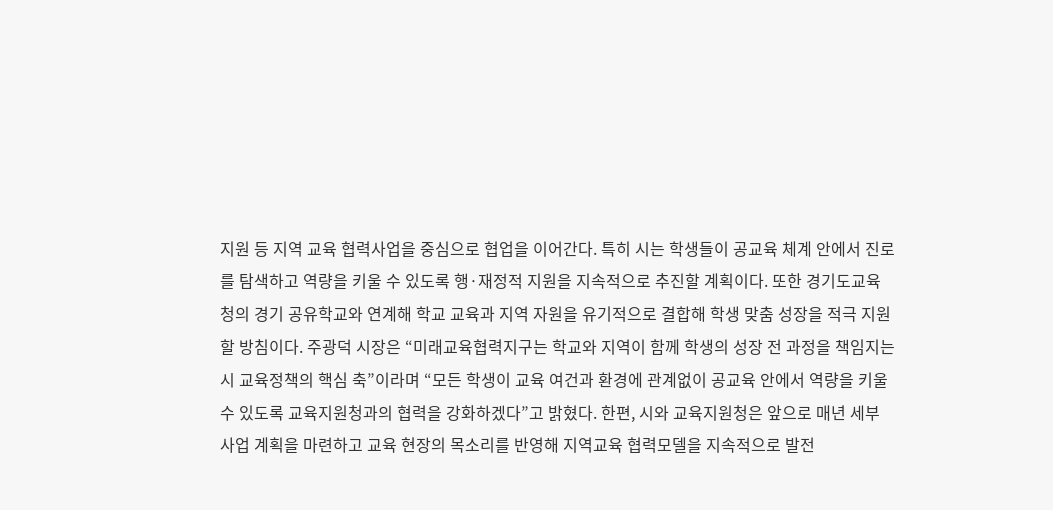지원 등 지역 교육 협력사업을 중심으로 협업을 이어간다. 특히 시는 학생들이 공교육 체계 안에서 진로를 탐색하고 역량을 키울 수 있도록 행·재정적 지원을 지속적으로 추진할 계획이다. 또한 경기도교육청의 경기 공유학교와 연계해 학교 교육과 지역 자원을 유기적으로 결합해 학생 맞춤 성장을 적극 지원할 방침이다. 주광덕 시장은 “미래교육협력지구는 학교와 지역이 함께 학생의 성장 전 과정을 책임지는 시 교육정책의 핵심 축”이라며 “모든 학생이 교육 여건과 환경에 관계없이 공교육 안에서 역량을 키울 수 있도록 교육지원청과의 협력을 강화하겠다”고 밝혔다. 한편, 시와 교육지원청은 앞으로 매년 세부 사업 계획을 마련하고 교육 현장의 목소리를 반영해 지역교육 협력모델을 지속적으로 발전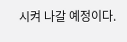시켜 나갈 예정이다.